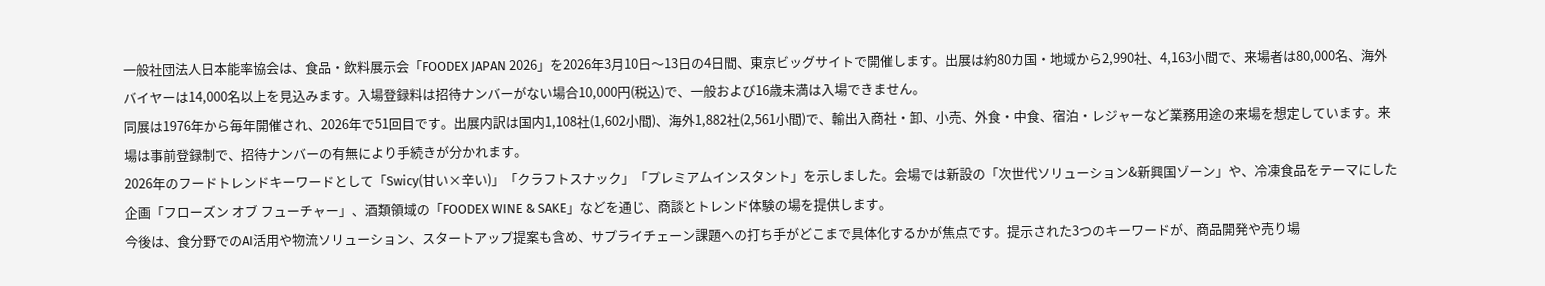一般社団法人日本能率協会は、食品・飲料展示会「FOODEX JAPAN 2026」を2026年3月10日〜13日の4日間、東京ビッグサイトで開催します。出展は約80カ国・地域から2,990社、4,163小間で、来場者は80,000名、海外バイヤーは14,000名以上を見込みます。入場登録料は招待ナンバーがない場合10,000円(税込)で、一般および16歳未満は入場できません。
同展は1976年から毎年開催され、2026年で51回目です。出展内訳は国内1,108社(1,602小間)、海外1,882社(2,561小間)で、輸出入商社・卸、小売、外食・中食、宿泊・レジャーなど業務用途の来場を想定しています。来場は事前登録制で、招待ナンバーの有無により手続きが分かれます。
2026年のフードトレンドキーワードとして「Swicy(甘い×辛い)」「クラフトスナック」「プレミアムインスタント」を示しました。会場では新設の「次世代ソリューション&新興国ゾーン」や、冷凍食品をテーマにした企画「フローズン オブ フューチャー」、酒類領域の「FOODEX WINE & SAKE」などを通じ、商談とトレンド体験の場を提供します。
今後は、食分野でのAI活用や物流ソリューション、スタートアップ提案も含め、サプライチェーン課題への打ち手がどこまで具体化するかが焦点です。提示された3つのキーワードが、商品開発や売り場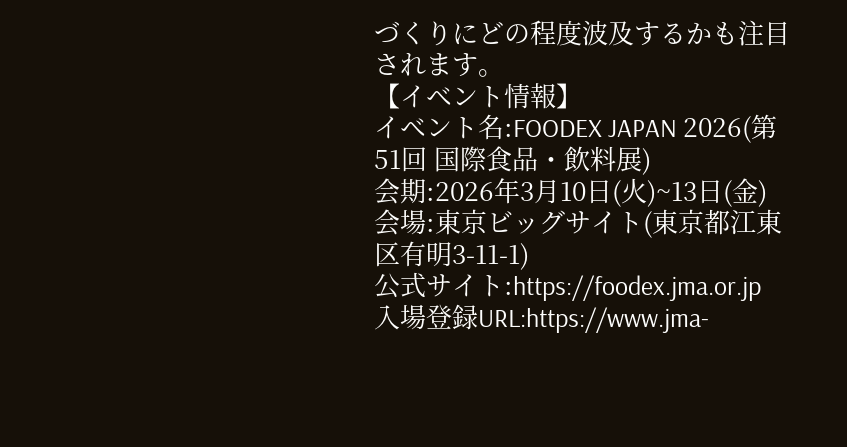づくりにどの程度波及するかも注目されます。
【イベント情報】
イベント名:FOODEX JAPAN 2026(第51回 国際食品・飲料展)
会期:2026年3月10日(火)~13日(金)
会場:東京ビッグサイト(東京都江東区有明3-11-1)
公式サイト:https://foodex.jma.or.jp
入場登録URL:https://www.jma-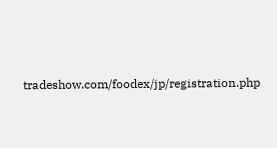tradeshow.com/foodex/jp/registration.php